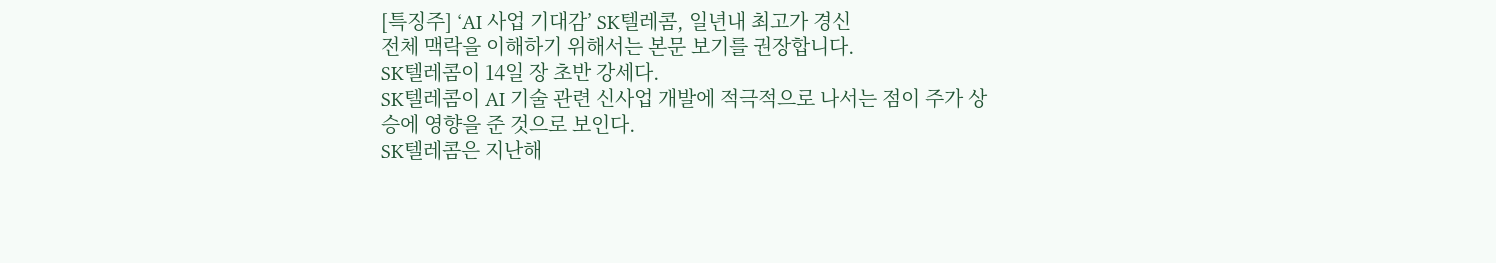[특징주] ‘AI 사업 기대감’ SK텔레콤, 일년내 최고가 경신
전체 맥락을 이해하기 위해서는 본문 보기를 권장합니다.
SK텔레콤이 14일 장 초반 강세다.
SK텔레콤이 AI 기술 관련 신사업 개발에 적극적으로 나서는 점이 주가 상승에 영향을 준 것으로 보인다.
SK텔레콤은 지난해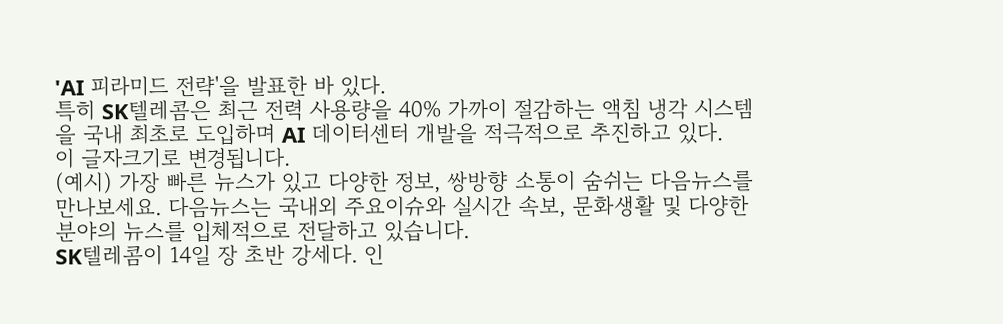'AI 피라미드 전략'을 발표한 바 있다.
특히 SK텔레콤은 최근 전력 사용량을 40% 가까이 절감하는 액침 냉각 시스템을 국내 최초로 도입하며 AI 데이터센터 개발을 적극적으로 추진하고 있다.
이 글자크기로 변경됩니다.
(예시) 가장 빠른 뉴스가 있고 다양한 정보, 쌍방향 소통이 숨쉬는 다음뉴스를 만나보세요. 다음뉴스는 국내외 주요이슈와 실시간 속보, 문화생활 및 다양한 분야의 뉴스를 입체적으로 전달하고 있습니다.
SK텔레콤이 14일 장 초반 강세다. 인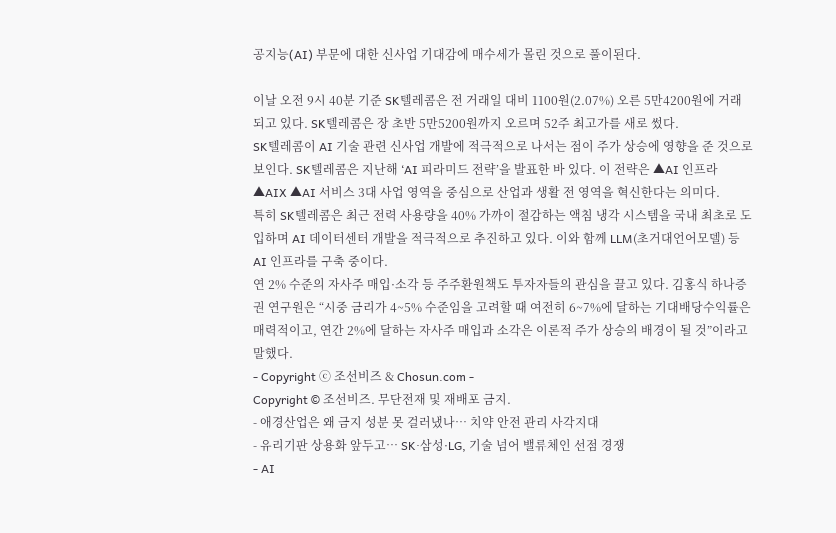공지능(AI) 부문에 대한 신사업 기대감에 매수세가 몰린 것으로 풀이된다.

이날 오전 9시 40분 기준 SK텔레콤은 전 거래일 대비 1100원(2.07%) 오른 5만4200원에 거래되고 있다. SK텔레콤은 장 초반 5만5200원까지 오르며 52주 최고가를 새로 썼다.
SK텔레콤이 AI 기술 관련 신사업 개발에 적극적으로 나서는 점이 주가 상승에 영향을 준 것으로 보인다. SK텔레콤은 지난해 ‘AI 피라미드 전략’을 발표한 바 있다. 이 전략은 ▲AI 인프라 ▲AIX ▲AI 서비스 3대 사업 영역을 중심으로 산업과 생활 전 영역을 혁신한다는 의미다.
특히 SK텔레콤은 최근 전력 사용량을 40% 가까이 절감하는 액침 냉각 시스템을 국내 최초로 도입하며 AI 데이터센터 개발을 적극적으로 추진하고 있다. 이와 함께 LLM(초거대언어모델) 등 AI 인프라를 구축 중이다.
연 2% 수준의 자사주 매입·소각 등 주주환원책도 투자자들의 관심을 끌고 있다. 김홍식 하나증권 연구원은 “시중 금리가 4~5% 수준임을 고려할 때 여전히 6~7%에 달하는 기대배당수익률은 매력적이고, 연간 2%에 달하는 자사주 매입과 소각은 이론적 주가 상승의 배경이 될 것”이라고 말했다.
- Copyright ⓒ 조선비즈 & Chosun.com -
Copyright © 조선비즈. 무단전재 및 재배포 금지.
- 애경산업은 왜 금지 성분 못 걸러냈나… 치약 안전 관리 사각지대
- 유리기판 상용화 앞두고… SK·삼성·LG, 기술 넘어 밸류체인 선점 경쟁
- AI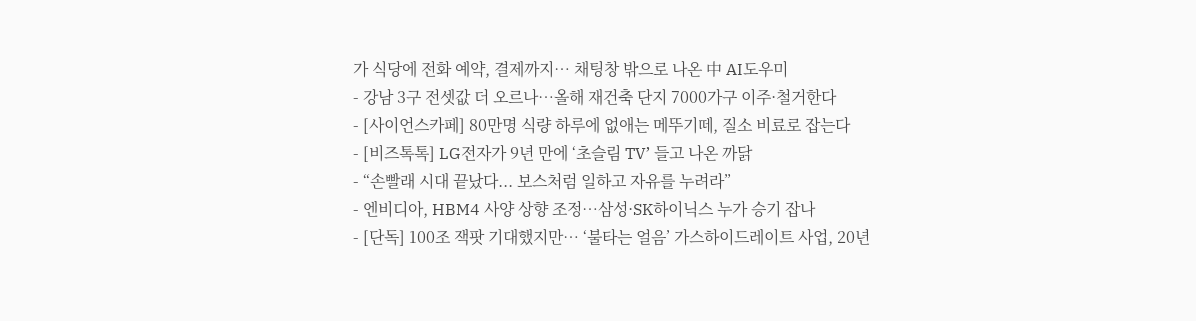가 식당에 전화 예약, 결제까지… 채팅창 밖으로 나온 中 AI도우미
- 강남 3구 전셋값 더 오르나…올해 재건축 단지 7000가구 이주·철거한다
- [사이언스카페] 80만명 식량 하루에 없애는 메뚜기떼, 질소 비료로 잡는다
- [비즈톡톡] LG전자가 9년 만에 ‘초슬림 TV’ 들고 나온 까닭
- “손빨래 시대 끝났다... 보스처럼 일하고 자유를 누려라”
- 엔비디아, HBM4 사양 상향 조정…삼성·SK하이닉스 누가 승기 잡나
- [단독] 100조 잭팟 기대했지만… ‘불타는 얼음’ 가스하이드레이트 사업, 20년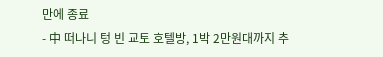만에 종료
- 中 떠나니 텅 빈 교토 호텔방, 1박 2만원대까지 추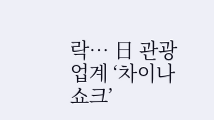락… 日 관광업계 ‘차이나 쇼크’